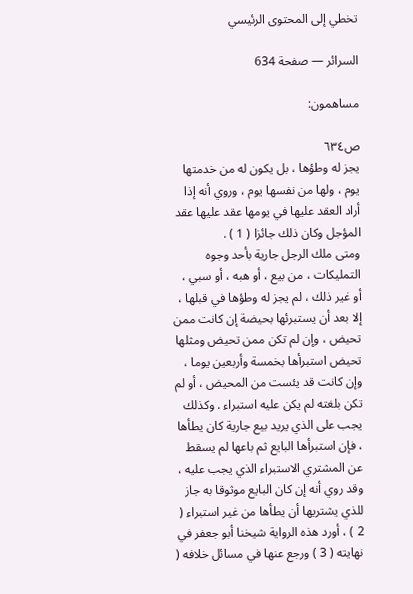تخطي إلى المحتوى الرئيسي

السرائر — صفحة 634

مساهمون:

ص٦٣٤
يجز له وطؤها ، بل يكون له من خدمتها يوم ، ولها من نفسها يوم ، وروي أنه إذا أراد العقد عليها في يومها عقد عليها عقد المؤجل وكان ذلك جائزا ( 1 ) .
ومتى ملك الرجل جارية بأحد وجوه التمليكات ، من بيع ، أو هبه ، أو سبي ، أو غير ذلك ، لم يجز له وطؤها في قبلها ، إلا بعد أن يستبرئها بحيضة إن كانت ممن تحيض ، وإن لم تكن ممن تحيض ومثلها تحيض استبرأها بخمسة وأربعين يوما ، وإن كانت قد يئست من المحيض ، أو لم تكن بلغته لم يكن عليه استبراء . وكذلك يجب على الذي يريد بيع جارية كان يطأها ، فإن استبرأها البايع ثم باعها لم يسقط عن المشتري الاستبراء الذي يجب عليه ، وقد روي أنه إن كان البايع موثوقا به جاز للذي يشتريها أن يطأها من غير استبراء ( 2 ) ، أورد هذه الرواية شيخنا أبو جعفر في نهايته ( 3 ) ورجع عنها في مسائل خلافه (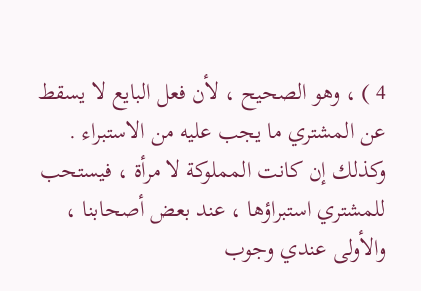4 ) ، وهو الصحيح ، لأن فعل البايع لا يسقط عن المشتري ما يجب عليه من الاستبراء . وكذلك إن كانت المملوكة لا مرأة ، فيستحب للمشتري استبراؤها ، عند بعض أصحابنا ، والأولى عندي وجوب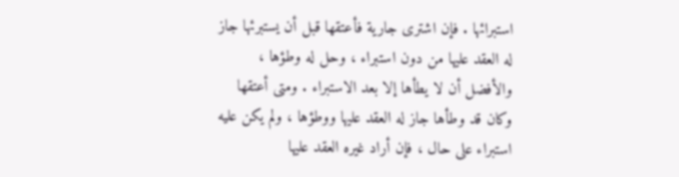استبرائها . فإن اشترى جارية فأعتقها قبل أن يستبرئها جاز له العقد عليها من دون استبراء ، وحل له وطؤها ، والأفضل أن لا يطأها إلا بعد الاستبراء . ومتى أعتقها وكان قد وطأها جاز له العقد عليها ووطؤها ، ولم يكن عليه استبراء على حال ، فإن أراد غيره العقد عليها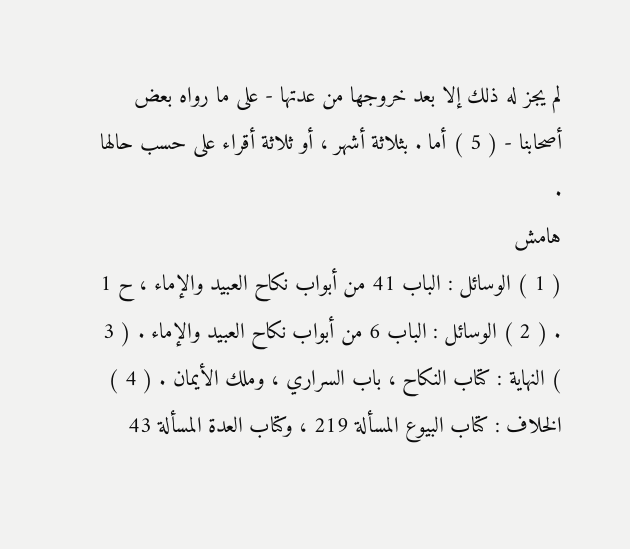لم يجز له ذلك إلا بعد خروجها من عدتها - على ما رواه بعض أصحابنا - ( 5 ) أما . بثلاثة أشهر ، أو ثلاثة أقراء على حسب حالها .
هامش
( 1 ) الوسائل : الباب 41 من أبواب نكاح العبيد والإماء ، ح 1 . ( 2 ) الوسائل : الباب 6 من أبواب نكاح العبيد والإماء . ( 3 ) النهاية : كتاب النكاح ، باب السراري ، وملك الأيمان . ( 4 ) الخلاف : كتاب البيوع المسألة 219 ، وكتاب العدة المسألة 43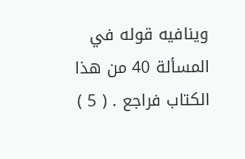وينافيه قوله في المسألة 40 من هذا الكتاب فراجع . ( 5 )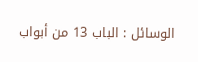الوسائل : الباب 13 من أبواب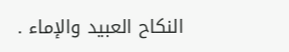النكاح العبيد والإماء .